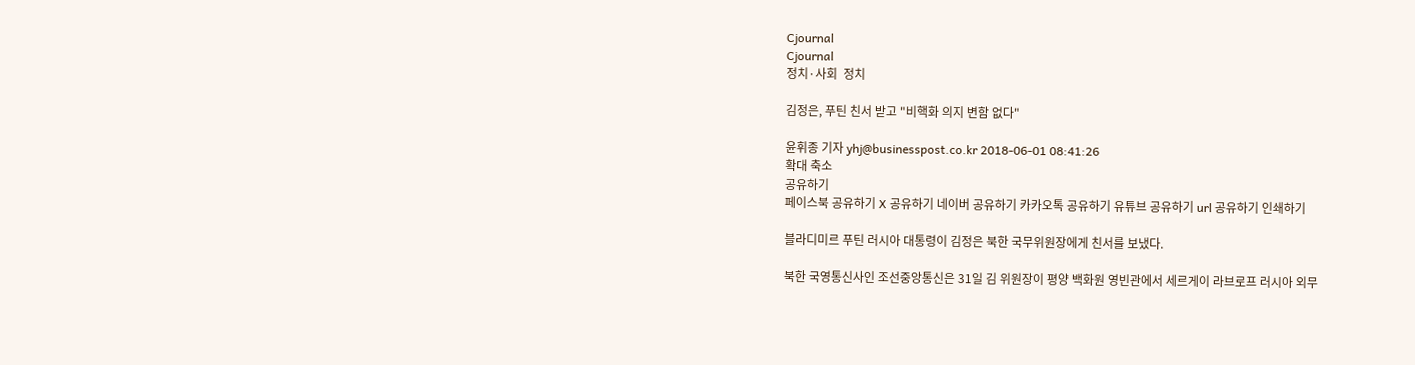Cjournal
Cjournal
정치·사회  정치

김정은, 푸틴 친서 받고 "비핵화 의지 변함 없다"

윤휘종 기자 yhj@businesspost.co.kr 2018-06-01 08:41:26
확대 축소
공유하기
페이스북 공유하기 X 공유하기 네이버 공유하기 카카오톡 공유하기 유튜브 공유하기 url 공유하기 인쇄하기

블라디미르 푸틴 러시아 대통령이 김정은 북한 국무위원장에게 친서를 보냈다.

북한 국영통신사인 조선중앙통신은 31일 김 위원장이 평양 백화원 영빈관에서 세르게이 라브로프 러시아 외무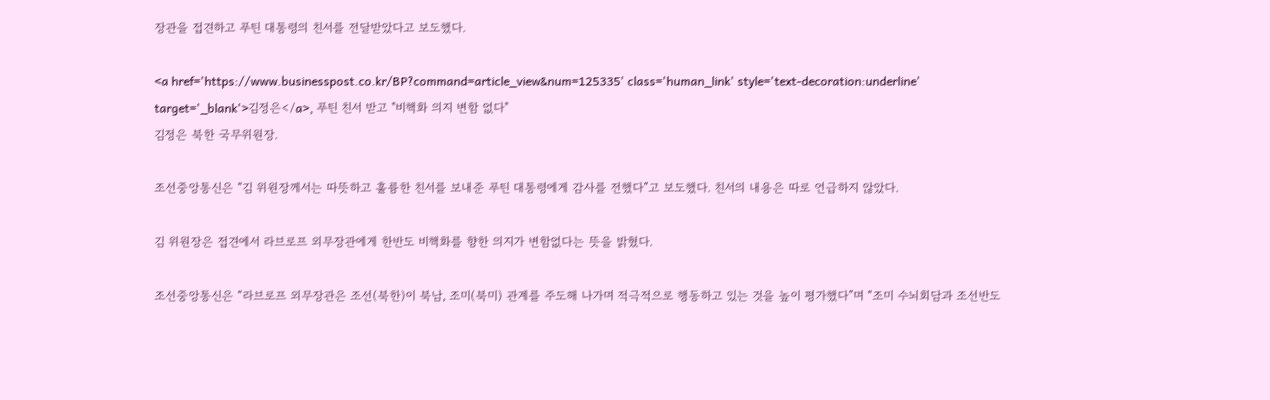장관을 접견하고 푸틴 대통령의 친서를 전달받았다고 보도했다.

<a href='https://www.businesspost.co.kr/BP?command=article_view&num=125335' class='human_link' style='text-decoration:underline' target='_blank'>김정은</a>, 푸틴 친서 받고 "비핵화 의지 변함 없다"
김정은 북한 국무위원장.

조선중앙통신은 “김 위원장께서는 따뜻하고 훌륭한 친서를 보내준 푸틴 대통령에게 감사를 전했다”고 보도했다. 친서의 내용은 따로 언급하지 않았다.

김 위원장은 접견에서 라브로프 외무장관에게 한반도 비핵화를 향한 의지가 변함없다는 뜻을 밝혔다.

조선중앙통신은 “라브로프 외무장관은 조선(북한)이 북남, 조미(북미) 관계를 주도해 나가며 적극적으로 행동하고 있는 것을 높이 평가했다”며 “조미 수뇌회담과 조선반도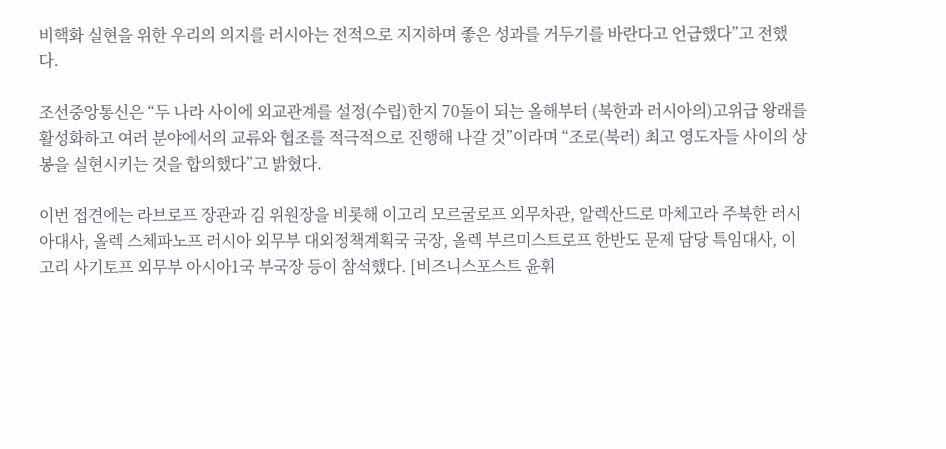비핵화 실현을 위한 우리의 의지를 러시아는 전적으로 지지하며 좋은 성과를 거두기를 바란다고 언급했다”고 전했다.

조선중앙통신은 “두 나라 사이에 외교관계를 설정(수립)한지 70돌이 되는 올해부터 (북한과 러시아의)고위급 왕래를 활성화하고 여러 분야에서의 교류와 협조를 적극적으로 진행해 나갈 것”이라며 “조로(북러) 최고 영도자들 사이의 상봉을 실현시키는 것을 합의했다”고 밝혔다.

이번 접견에는 라브로프 장관과 김 위원장을 비롯해 이고리 모르굴로프 외무차관, 알렉산드로 마체고라 주북한 러시아대사, 올렉 스체파노프 러시아 외무부 대외정책계획국 국장, 올렉 부르미스트로프 한반도 문제 담당 특임대사, 이고리 사기토프 외무부 아시아1국 부국장 등이 참석했다. [비즈니스포스트 윤휘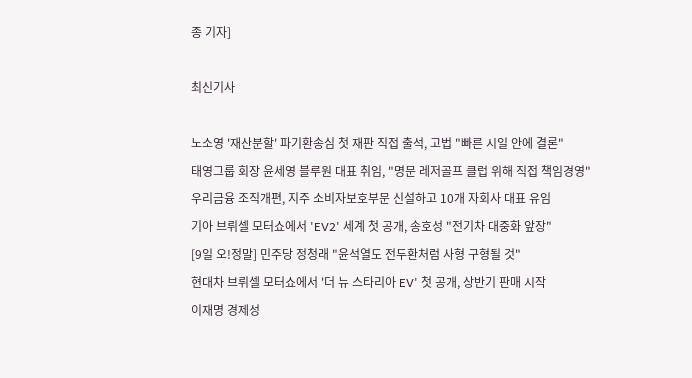종 기자]

최신기사

노소영 '재산분할' 파기환송심 첫 재판 직접 출석, 고법 "빠른 시일 안에 결론"
태영그룹 회장 윤세영 블루원 대표 취임, "명문 레저골프 클럽 위해 직접 책임경영"
우리금융 조직개편, 지주 소비자보호부문 신설하고 10개 자회사 대표 유임
기아 브뤼셀 모터쇼에서 'EV2' 세계 첫 공개, 송호성 "전기차 대중화 앞장"
[9일 오!정말] 민주당 정청래 "윤석열도 전두환처럼 사형 구형될 것"
현대차 브뤼셀 모터쇼에서 '더 뉴 스타리아 EV' 첫 공개, 상반기 판매 시작
이재명 경제성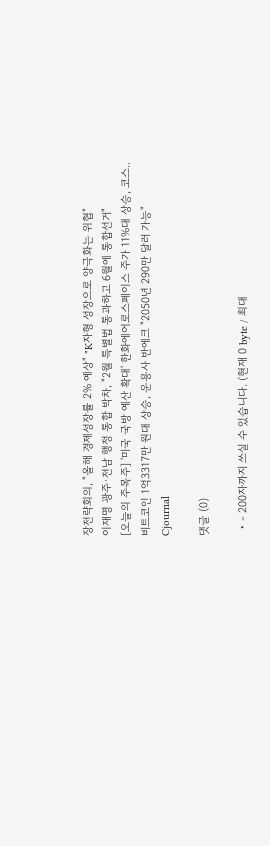장전략회의, "올해 경제성장률 2% 예상" "K자형 성장으로 양극화는 위협"
이재명 광주·전남 행정 통합 박차, "2월 특별법 통과하고 6월에 통합선거"
[오늘의 주목주] '미국 국방 예산 확대' 한화에어로스페이스 주가 11%대 상승, 코스..
비트코인 1억3317만 원대 상승, 운용사 반에크 "2050년 290만 달러 가능"
Cjournal

댓글 (0)

  • - 200자까지 쓰실 수 있습니다. (현재 0 byte / 최대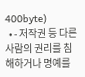400byte)
  • - 저작권 등 다른 사람의 권리를 침해하거나 명예를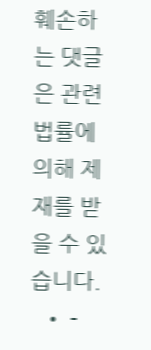훼손하는 댓글은 관련 법률에 의해 제재를 받을 수 있습니다.
  • -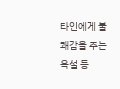타인에게 불쾌감을 주는 욕설 등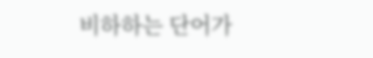비하하는 단어가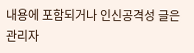내용에 포함되거나 인신공격성 글은 관리자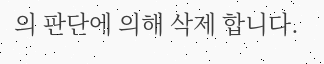의 판단에 의해 삭제 합니다.